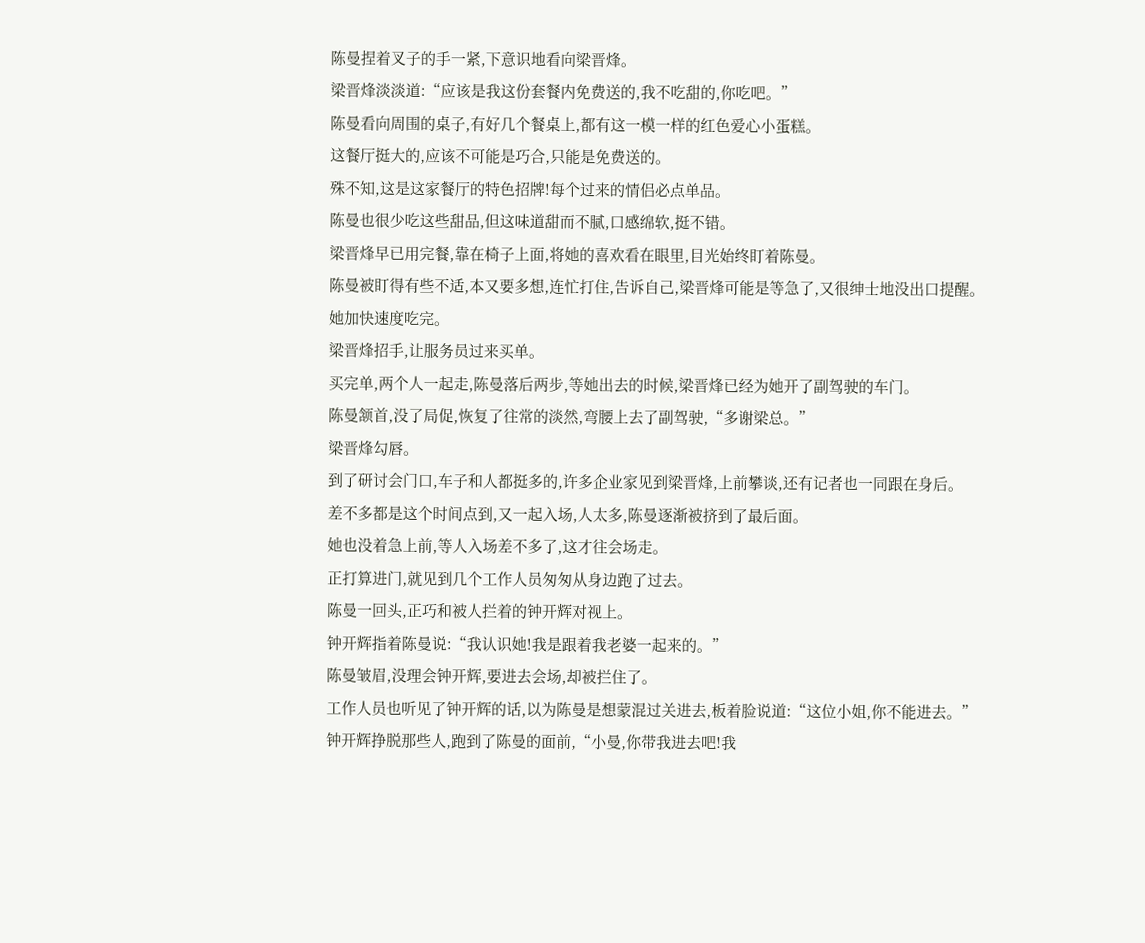陈曼捏着叉子的手一紧,下意识地看向梁晋烽。
梁晋烽淡淡道:“应该是我这份套餐内免费送的,我不吃甜的,你吃吧。”
陈曼看向周围的桌子,有好几个餐桌上,都有这一模一样的红色爱心小蛋糕。
这餐厅挺大的,应该不可能是巧合,只能是免费送的。
殊不知,这是这家餐厅的特色招牌!每个过来的情侣必点单品。
陈曼也很少吃这些甜品,但这味道甜而不腻,口感绵软,挺不错。
梁晋烽早已用完餐,靠在椅子上面,将她的喜欢看在眼里,目光始终盯着陈曼。
陈曼被盯得有些不适,本又要多想,连忙打住,告诉自己,梁晋烽可能是等急了,又很绅士地没出口提醒。
她加快速度吃完。
梁晋烽招手,让服务员过来买单。
买完单,两个人一起走,陈曼落后两步,等她出去的时候,梁晋烽已经为她开了副驾驶的车门。
陈曼颔首,没了局促,恢复了往常的淡然,弯腰上去了副驾驶,“多谢梁总。”
梁晋烽勾唇。
到了研讨会门口,车子和人都挺多的,许多企业家见到梁晋烽,上前攀谈,还有记者也一同跟在身后。
差不多都是这个时间点到,又一起入场,人太多,陈曼逐渐被挤到了最后面。
她也没着急上前,等人入场差不多了,这才往会场走。
正打算进门,就见到几个工作人员匆匆从身边跑了过去。
陈曼一回头,正巧和被人拦着的钟开辉对视上。
钟开辉指着陈曼说:“我认识她!我是跟着我老婆一起来的。”
陈曼皱眉,没理会钟开辉,要进去会场,却被拦住了。
工作人员也听见了钟开辉的话,以为陈曼是想蒙混过关进去,板着脸说道:“这位小姐,你不能进去。”
钟开辉挣脱那些人,跑到了陈曼的面前,“小曼,你带我进去吧!我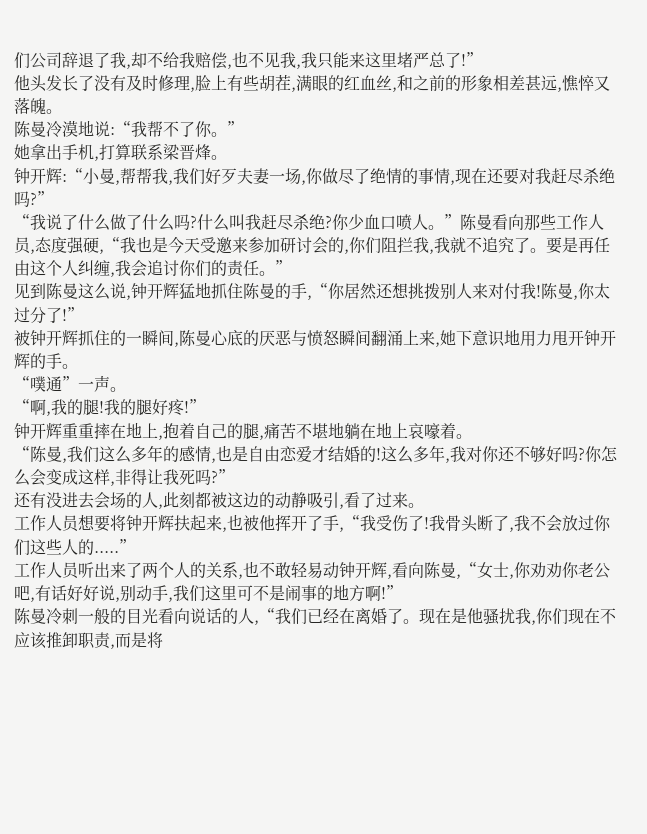们公司辞退了我,却不给我赔偿,也不见我,我只能来这里堵严总了!”
他头发长了没有及时修理,脸上有些胡茬,满眼的红血丝,和之前的形象相差甚远,憔悴又落魄。
陈曼冷漠地说:“我帮不了你。”
她拿出手机,打算联系梁晋烽。
钟开辉:“小曼,帮帮我,我们好歹夫妻一场,你做尽了绝情的事情,现在还要对我赶尽杀绝吗?”
“我说了什么做了什么吗?什么叫我赶尽杀绝?你少血口喷人。”陈曼看向那些工作人员,态度强硬,“我也是今天受邀来参加研讨会的,你们阻拦我,我就不追究了。要是再任由这个人纠缠,我会追讨你们的责任。”
见到陈曼这么说,钟开辉猛地抓住陈曼的手,“你居然还想挑拨别人来对付我!陈曼,你太过分了!”
被钟开辉抓住的一瞬间,陈曼心底的厌恶与愤怒瞬间翻涌上来,她下意识地用力甩开钟开辉的手。
“噗通”一声。
“啊,我的腿!我的腿好疼!”
钟开辉重重摔在地上,抱着自己的腿,痛苦不堪地躺在地上哀嚎着。
“陈曼,我们这么多年的感情,也是自由恋爱才结婚的!这么多年,我对你还不够好吗?你怎么会变成这样,非得让我死吗?”
还有没进去会场的人,此刻都被这边的动静吸引,看了过来。
工作人员想要将钟开辉扶起来,也被他挥开了手,“我受伤了!我骨头断了,我不会放过你们这些人的.....”
工作人员听出来了两个人的关系,也不敢轻易动钟开辉,看向陈曼,“女士,你劝劝你老公吧,有话好好说,别动手,我们这里可不是闹事的地方啊!”
陈曼冷刺一般的目光看向说话的人,“我们已经在离婚了。现在是他骚扰我,你们现在不应该推卸职责,而是将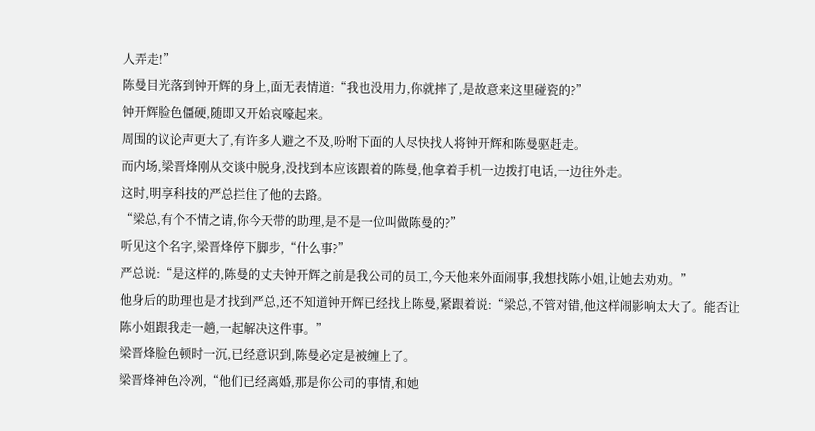人弄走!”
陈曼目光落到钟开辉的身上,面无表情道:“我也没用力,你就摔了,是故意来这里碰瓷的?”
钟开辉脸色僵硬,随即又开始哀嚎起来。
周围的议论声更大了,有许多人避之不及,吩咐下面的人尽快找人将钟开辉和陈曼驱赶走。
而内场,梁晋烽刚从交谈中脱身,没找到本应该跟着的陈曼,他拿着手机一边拨打电话,一边往外走。
这时,明享科技的严总拦住了他的去路。
“梁总,有个不情之请,你今天带的助理,是不是一位叫做陈曼的?”
听见这个名字,梁晋烽停下脚步,“什么事?”
严总说:“是这样的,陈曼的丈夫钟开辉之前是我公司的员工,今天他来外面闹事,我想找陈小姐,让她去劝劝。”
他身后的助理也是才找到严总,还不知道钟开辉已经找上陈曼,紧跟着说:“梁总,不管对错,他这样闹影响太大了。能否让陈小姐跟我走一趟,一起解决这件事。”
梁晋烽脸色顿时一沉,已经意识到,陈曼必定是被缠上了。
梁晋烽神色冷冽,“他们已经离婚,那是你公司的事情,和她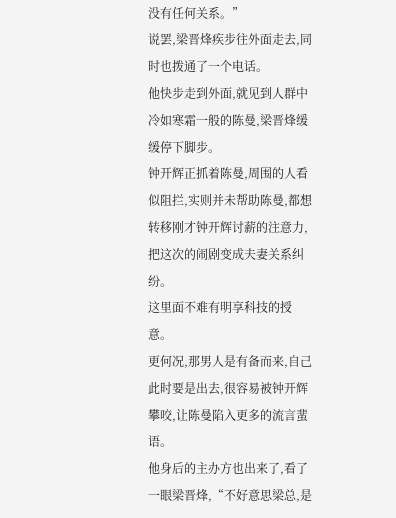没有任何关系。”
说罢,梁晋烽疾步往外面走去,同时也拨通了一个电话。
他快步走到外面,就见到人群中冷如寒霜一般的陈曼,梁晋烽缓缓停下脚步。
钟开辉正抓着陈曼,周围的人看似阻拦,实则并未帮助陈曼,都想转移刚才钟开辉讨薪的注意力,把这次的闹剧变成夫妻关系纠纷。
这里面不难有明享科技的授意。
更何况,那男人是有备而来,自己此时要是出去,很容易被钟开辉攀咬,让陈曼陷入更多的流言蜚语。
他身后的主办方也出来了,看了一眼梁晋烽,“不好意思梁总,是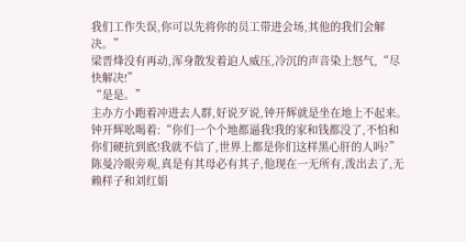我们工作失误,你可以先将你的员工带进会场,其他的我们会解决。”
梁晋烽没有再动,浑身散发着迫人威压,冷沉的声音染上怒气,“尽快解决!”
“是是。”
主办方小跑着冲进去人群,好说歹说,钟开辉就是坐在地上不起来。
钟开辉吆喝着:“你们一个个地都逼我!我的家和钱都没了,不怕和你们硬抗到底!我就不信了,世界上都是你们这样黑心肝的人吗?”
陈曼冷眼旁观,真是有其母必有其子,他现在一无所有,泼出去了,无赖样子和刘红娟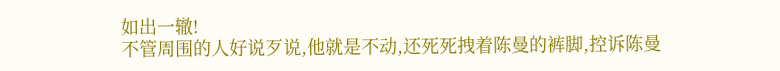如出一辙!
不管周围的人好说歹说,他就是不动,还死死拽着陈曼的裤脚,控诉陈曼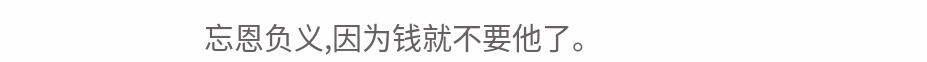忘恩负义,因为钱就不要他了。